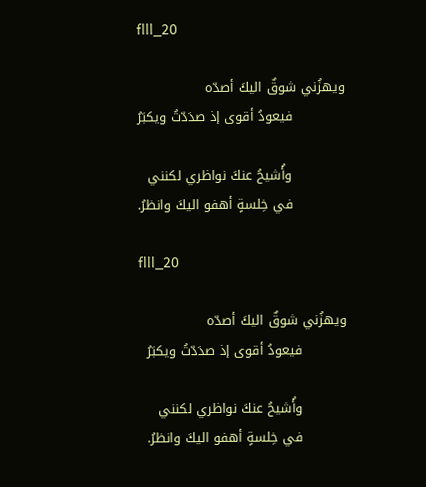flll_20

ويهزُني شوقٌ اليكَ أصدّه
            فيعودُ أقوى إذ صدَدّتُ ويكبَرُ

            وأُشيحُ عنكَ نواظري لكنني
            في خِلسةٍ أهفو اليكَ وانظرُ.

flll_20

ويهزُني شوقٌ اليكَ أصدّه
          فيعودُ أقوى إذ صدَدّتُ ويكبَرُ

          وأُشيحُ عنكَ نواظري لكنني
          في خِلسةٍ أهفو اليكَ وانظرُ.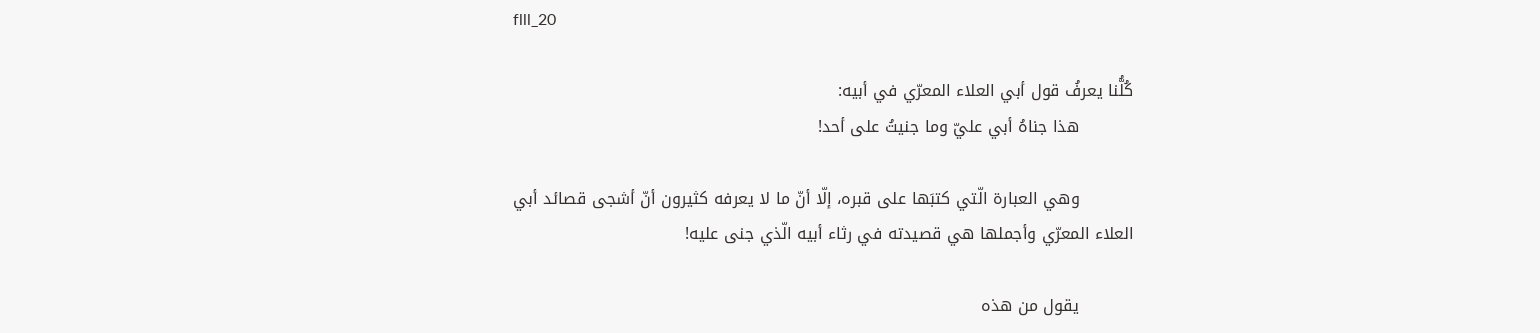flll_20

كُلُّنا يعرفُ قول أبي العلاء المعرّي في أبيه:
          هذا جناهُ أبي عليّ وما جنيتُ على أحد!

          وهي العبارة الّتي كتبَها على قبره، إلّا أنّ ما لا يعرفه كثيرون أنّ أشجى قصائد أبي العلاء المعرّي وأجملها هي قصيدته في رثاء أبيه الّذي جنى عليه!

          يقول من هذه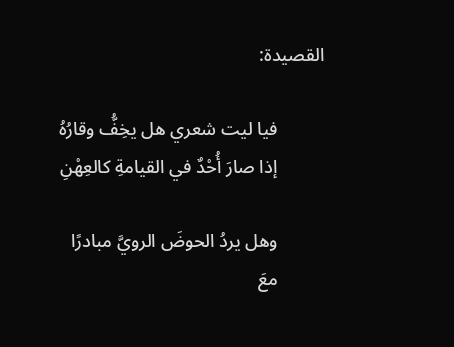القصيدة:

          فيا ليت شعري هل يخِفُّ وقارُهُ
          إذا صارَ أُحْدٌ في القيامةِ كالعِهْنِ

          وهل يردُ الحوضَ الرويَّ مبادرًا
          معَ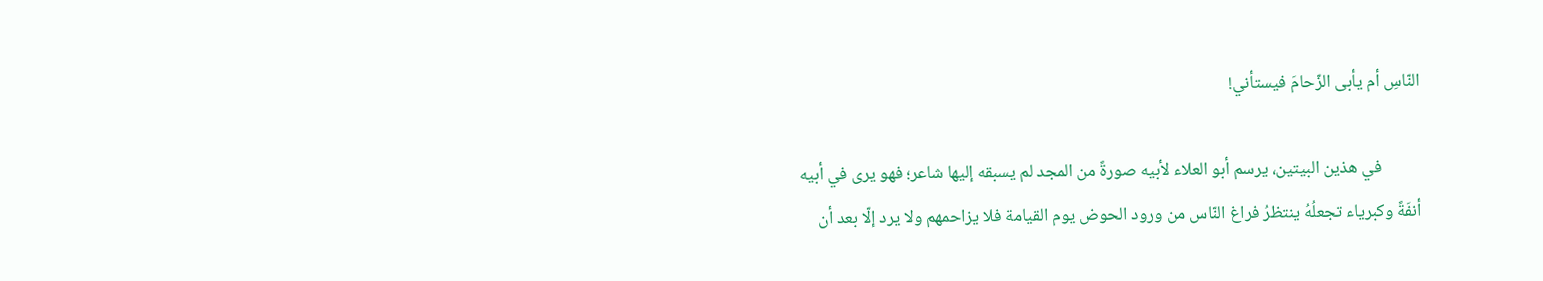النّاسِ أم يأبى الزّحامَ فيستأني!

          في هذين البيتين، يرسم أبو العلاء لأبيه صورةً من المجد لم يسبقه إليها شاعر؛ فهو يرى في أبيه أنفَةً وكبرياء تجعلُهُ ينتظرُ فراغ النّاس من ورود الحوض يوم القيامة فلا يزاحمهم ولا يرد إلّا بعد أن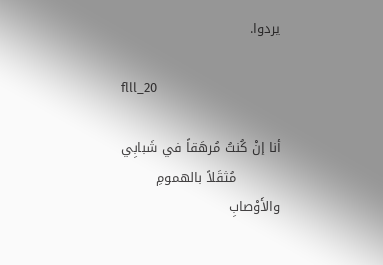يردوا.

flll_20

أنا إنْ كُنتُ مُرهَقاً في شَبابِي
          مُثقَلاً بالهمومِ والأَوْصابِ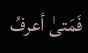فَمَتىٰ أعرفُ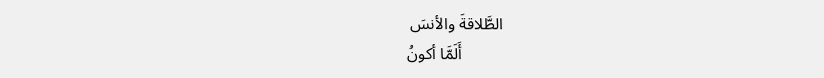الطَّلاقةَ والأنسَ
          أَلَمَّا أكونُ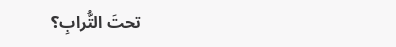تحتَ التُّرابِ؟